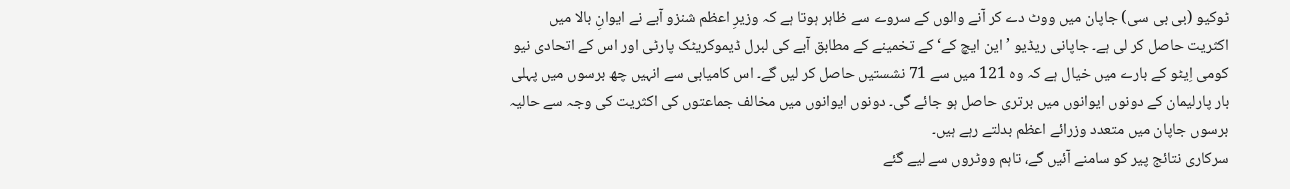ٹوکیو (بی بی سی) جاپان میں ووٹ دے کر آنے والوں کے سروے سے ظاہر ہوتا ہے کہ وزیرِ اعظم شنزو آبے نے ایوانِ بالا میں اکثریت حاصل کر لی ہے۔ جاپانی ریڈیو ’این ایچ کے‘ کے تخمینے کے مطابق آبے کی لبرل ڈیموکریٹک پارٹی اور اس کے اتحادی نیو کومی اِیٹو کے بارے میں خیال ہے کہ وہ 121 میں سے 71 نشستیں حاصل کر لیں گے۔ اس کامیابی سے انہیں چھ برسوں میں پہلی بار پارلیمان کے دونوں ایوانوں میں برتری حاصل ہو جائے گی۔ دونوں ایوانوں میں مخالف جماعتوں کی اکثریت کی وجہ سے حالیہ برسوں جاپان میں متعدد وزرائے اعظم بدلتے رہے ہیں۔
سرکاری نتائج پیر کو سامنے آئیں گے، تاہم ووٹروں سے لیے گئے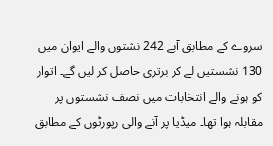سروے کے مطابق آبے 242 نشتوں والے ایوان میں 130 نشستیں لے کر برتری حاصل کر لیں گے۔ اتوار کو ہونے والے انتخابات میں نصف نشستوں پر مقابلہ ہوا تھا۔ میڈیا پر آنے والی رپورٹوں کے مطابق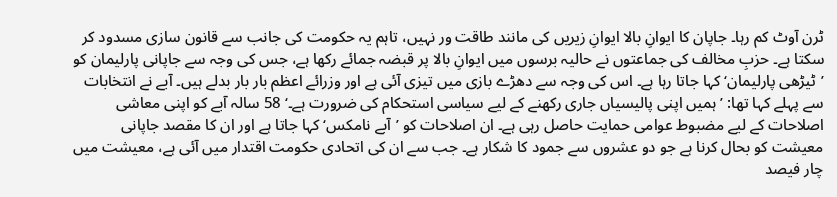ٹرن آوٹ کم رہا۔ جاپان کا ایوانِ بالا ایوانِ زیریں کی مانند طاقت ور نہیں، تاہم یہ حکومت کی جانب سے قانون سازی مسدود کر سکتا ہے۔ حزبِ مخالف کی جماعتوں نے حالیہ برسوں میں ایوانِ بالا پر قبضہ جمائے رکھا ہے، جس کی وجہ سے جاپانی پارلیمان کو ’ٹیڑھی پارلیمان‘ کہا جاتا رہا ہے۔ اس کی وجہ سے دھڑے بازی میں تیزی آئی ہے اور وزرائے اعظم بار بار بدلے ہیں۔ آبے نے انتخابات سے پہلے کہا تھا: ’ہمیں اپنی پالیسیاں جاری رکھنے کے لیے سیاسی استحکام کی ضرورت ہے۔‘ 58 سالہ آبے کو اپنی معاشی اصلاحات کے لیے مضبوط عوامی حمایت حاصل رہی ہے۔ ان اصلاحات کو ’آبے نامکس‘ کہا جاتا ہے اور ان کا مقصد جاپانی معیشت کو بحال کرنا ہے جو دو عشروں سے جمود کا شکار ہے۔ جب سے ان کی اتحادی حکومت اقتدار میں آئی ہے، معیشت میں چار فیصد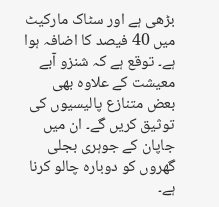بڑھی ہے اور سٹاک مارکیٹ میں 40 فیصد کا اضافہ ہوا ہے۔ توقع ہے کہ شنزو آبے معیشت کے علاوہ بھی بعض متنازع پالیسیوں کی توثیق کریں گے۔ ان میں جاپان کے جوہری بجلی گھروں کو دوبارہ چالو کرنا ہے۔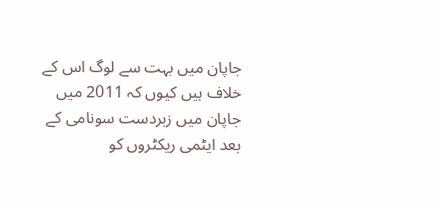جاپان میں بہت سے لوگ اس کے خلاف ہیں کیوں کہ 2011 میں جاپان میں زبردست سونامی کے بعد ایٹمی ریکٹروں کو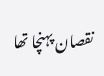نقصان پہنچا تھا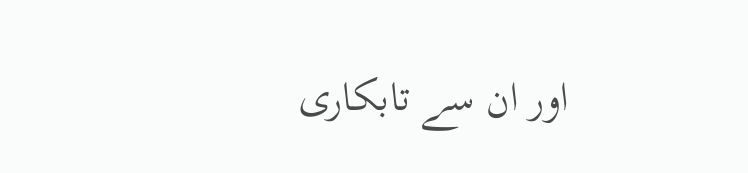اور ان سے تابکاری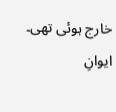خارج ہوئی تھی۔
ایوانِ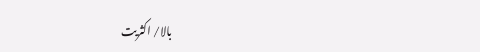بالا/ اکثریت